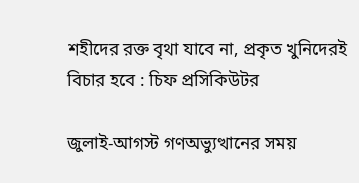শহীদের রক্ত বৃথা যাবে না, প্রকৃত খুনিদেরই বিচার হবে : চিফ প্রসিকিউটর

জুলাই-আগস্ট গণঅভ্যুত্থানের সময়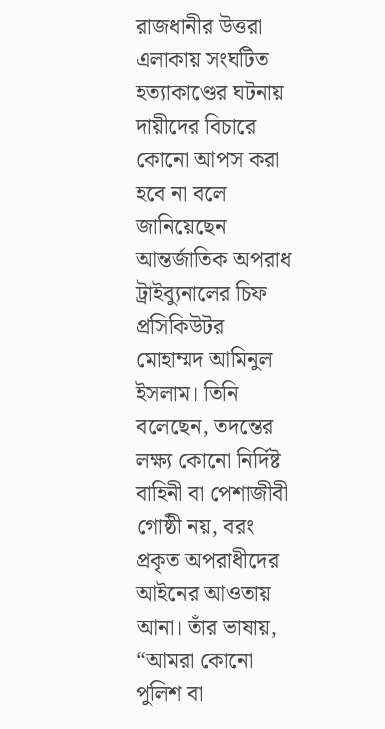রাজধানীর উত্তরা এলাকায় সংঘটিত হত্যাকাণ্ডের ঘটনায় দায়ীদের বিচারে কোনো আপস করা হবে না বলে জানিয়েছেন আন্তর্জাতিক অপরাধ ট্রাইব্যুনালের চিফ প্রসিকিউটর মোহাম্মদ আমিনুল ইসলাম। তিনি বলেছেন, তদন্তের লক্ষ্য কোনো নির্দিষ্ট বাহিনী বা পেশাজীবী গোষ্ঠী নয়, বরং প্রকৃত অপরাধীদের আইনের আওতায় আনা। তাঁর ভাষায়, “আমরা কোনো পুলিশ বা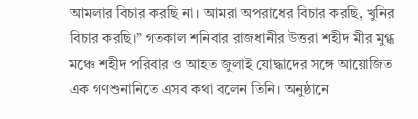আমলার বিচার করছি না। আমরা অপরাধের বিচার করছি, খুনির বিচার করছি।” গতকাল শনিবার রাজধানীর উত্তরা শহীদ মীর মুগ্ধ মঞ্চে শহীদ পরিবার ও আহত জুলাই যোদ্ধাদের সঙ্গে আয়োজিত এক গণশুনানিতে এসব কথা বলেন তিনি। অনুষ্ঠানে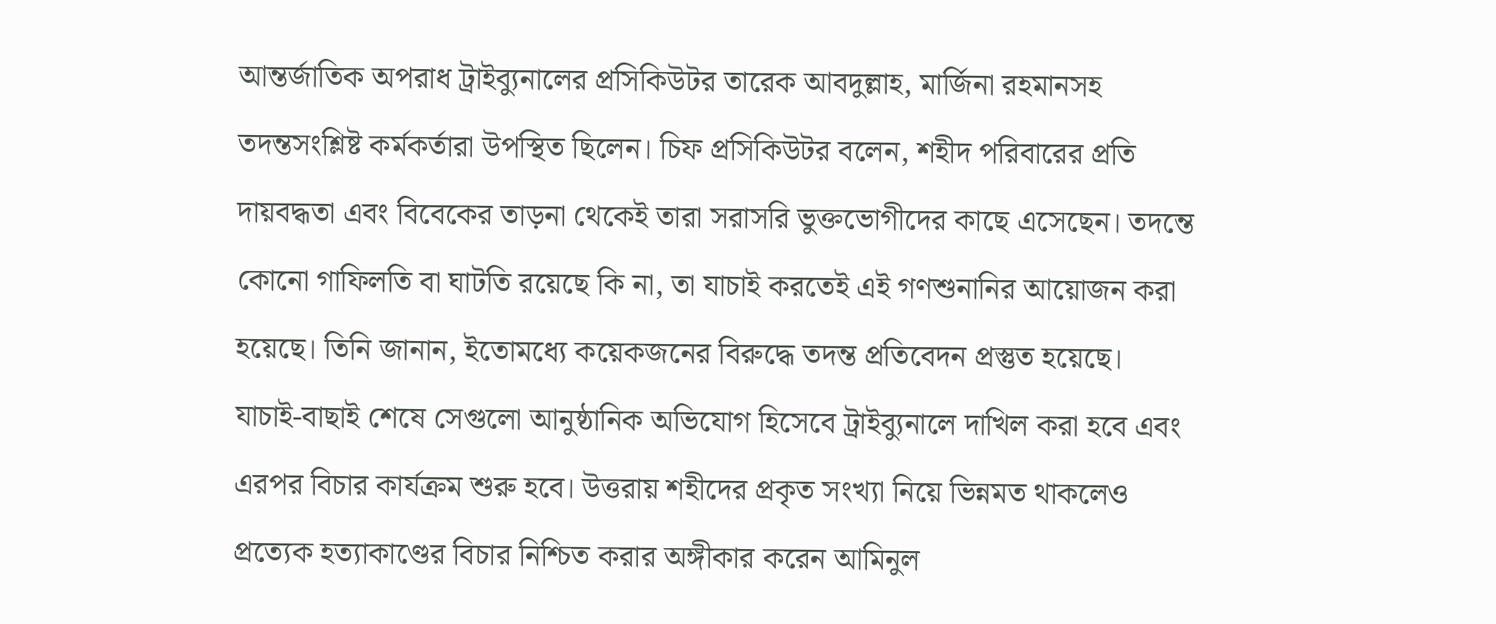আন্তর্জাতিক অপরাধ ট্রাইব্যুনালের প্রসিকিউটর তারেক আবদুল্লাহ, মার্জিনা রহমানসহ তদন্তসংশ্লিষ্ট কর্মকর্তারা উপস্থিত ছিলেন। চিফ প্রসিকিউটর বলেন, শহীদ পরিবারের প্রতি দায়বদ্ধতা এবং বিবেকের তাড়না থেকেই তারা সরাসরি ভুক্তভোগীদের কাছে এসেছেন। তদন্তে কোনো গাফিলতি বা ঘাটতি রয়েছে কি না, তা যাচাই করতেই এই গণশুনানির আয়োজন করা হয়েছে। তিনি জানান, ইতোমধ্যে কয়েকজনের বিরুদ্ধে তদন্ত প্রতিবেদন প্রস্তুত হয়েছে। যাচাই-বাছাই শেষে সেগুলো আনুষ্ঠানিক অভিযোগ হিসেবে ট্রাইব্যুনালে দাখিল করা হবে এবং এরপর বিচার কার্যক্রম শুরু হবে। উত্তরায় শহীদের প্রকৃত সংখ্যা নিয়ে ভিন্নমত থাকলেও প্রত্যেক হত্যাকাণ্ডের বিচার নিশ্চিত করার অঙ্গীকার করেন আমিনুল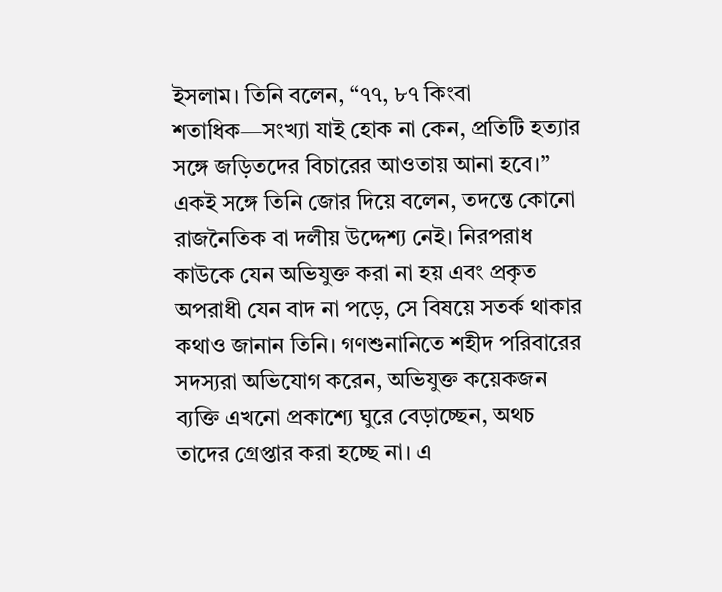ইসলাম। তিনি বলেন, “৭৭, ৮৭ কিংবা শতাধিক—সংখ্যা যাই হোক না কেন, প্রতিটি হত্যার সঙ্গে জড়িতদের বিচারের আওতায় আনা হবে।” একই সঙ্গে তিনি জোর দিয়ে বলেন, তদন্তে কোনো রাজনৈতিক বা দলীয় উদ্দেশ্য নেই। নিরপরাধ কাউকে যেন অভিযুক্ত করা না হয় এবং প্রকৃত অপরাধী যেন বাদ না পড়ে, সে বিষয়ে সতর্ক থাকার কথাও জানান তিনি। গণশুনানিতে শহীদ পরিবারের সদস্যরা অভিযোগ করেন, অভিযুক্ত কয়েকজন ব্যক্তি এখনো প্রকাশ্যে ঘুরে বেড়াচ্ছেন, অথচ তাদের গ্রেপ্তার করা হচ্ছে না। এ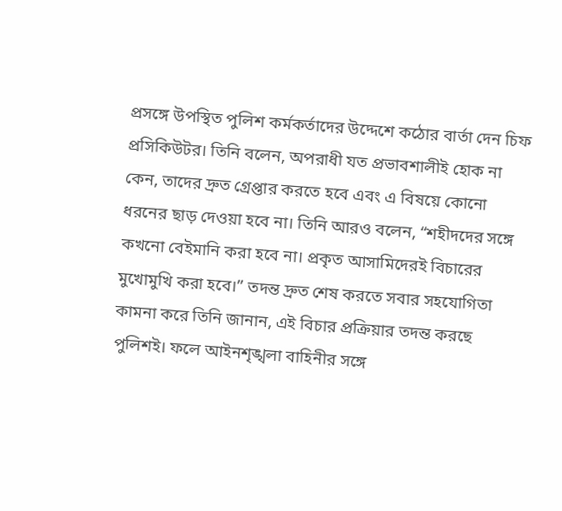প্রসঙ্গে উপস্থিত পুলিশ কর্মকর্তাদের উদ্দেশে কঠোর বার্তা দেন চিফ প্রসিকিউটর। তিনি বলেন, অপরাধী যত প্রভাবশালীই হোক না কেন, তাদের দ্রুত গ্রেপ্তার করতে হবে এবং এ বিষয়ে কোনো ধরনের ছাড় দেওয়া হবে না। তিনি আরও বলেন, “শহীদদের সঙ্গে কখনো বেইমানি করা হবে না। প্রকৃত আসামিদেরই বিচারের মুখোমুখি করা হবে।” তদন্ত দ্রুত শেষ করতে সবার সহযোগিতা কামনা করে তিনি জানান, এই বিচার প্রক্রিয়ার তদন্ত করছে পুলিশই। ফলে আইনশৃঙ্খলা বাহিনীর সঙ্গে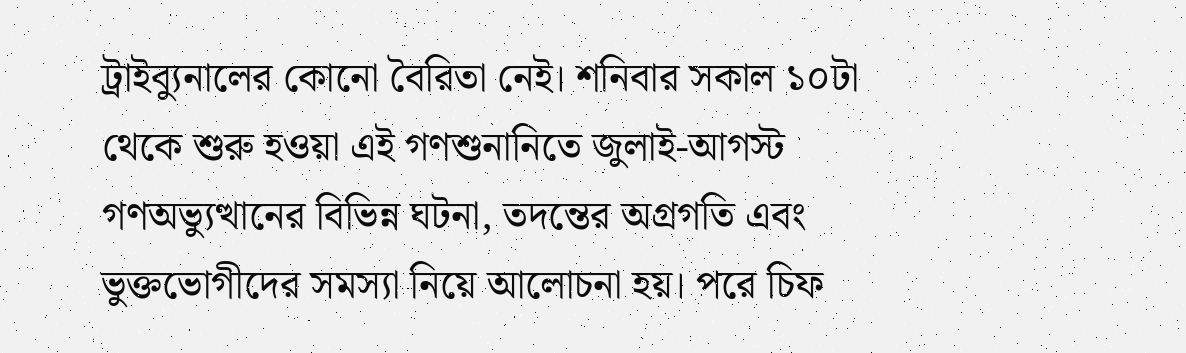ট্রাইব্যুনালের কোনো বৈরিতা নেই। শনিবার সকাল ১০টা থেকে শুরু হওয়া এই গণশুনানিতে জুলাই-আগস্ট গণঅভ্যুত্থানের বিভিন্ন ঘটনা, তদন্তের অগ্রগতি এবং ভুক্তভোগীদের সমস্যা নিয়ে আলোচনা হয়। পরে চিফ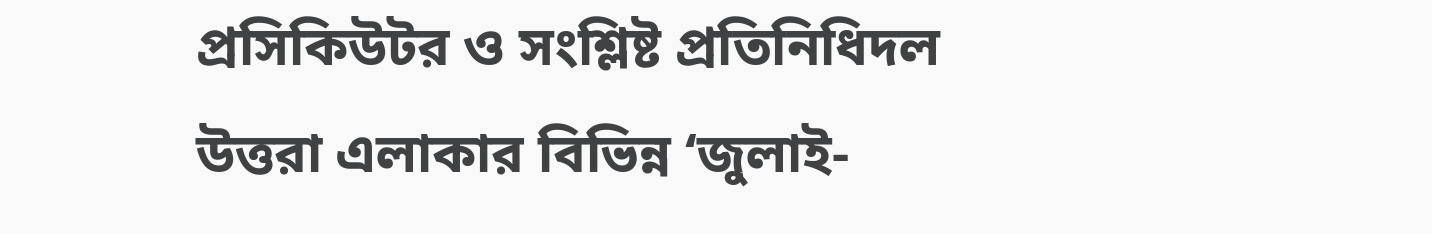প্রসিকিউটর ও সংশ্লিষ্ট প্রতিনিধিদল উত্তরা এলাকার বিভিন্ন ‘জুলাই-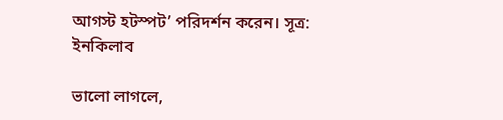আগস্ট হটস্পট’ পরিদর্শন করেন। সূত্র: ইনকিলাব

ভালো লাগলে,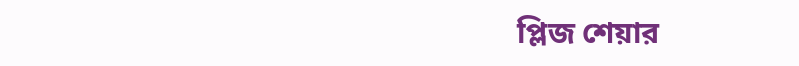প্লিজ শেয়ার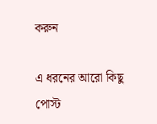করুন

এ ধরনের আরো কিছু পোস্ট